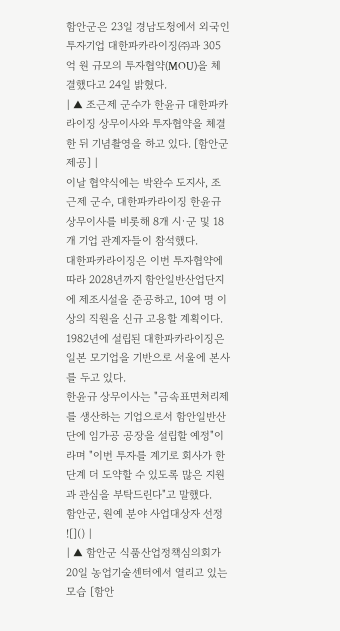함안군은 23일 경남도청에서 외국인투자기업 대한파카라이징㈜과 305억 원 규모의 투자협약(MOU)을 체결했다고 24일 밝혔다.
| ▲ 조근제 군수가 한윤규 대한파카라이징 상무이사와 투자협약을 체결한 뒤 기념촬영을 하고 있다. [함안군 제공] |
이날 협약식에는 박완수 도지사, 조근제 군수, 대한파카라이징 한윤규 상무이사를 비롯해 8개 시·군 및 18개 기업 관계자들이 참석했다.
대한파카라이징은 이번 투자협약에 따라 2028년까지 함안일반산업단지에 제조시설을 준공하고, 10여 명 이상의 직원을 신규 고용할 계획이다. 1982년에 설립된 대한파카라이징은 일본 모기업을 기반으로 서울에 본사를 두고 있다.
한윤규 상무이사는 "금속표면처리제를 생산하는 기업으로서 함안일반산단에 임가공 공장을 설립할 예정"이라며 "이번 투자를 계기로 회사가 한 단계 더 도약할 수 있도록 많은 지원과 관심을 부탁드린다"고 말했다.
함안군, 원예 분야 사업대상자 선정
![]() |
| ▲ 함안군 식품산업정책심의회가 20일 농업기술센터에서 열리고 있는 모습 [함안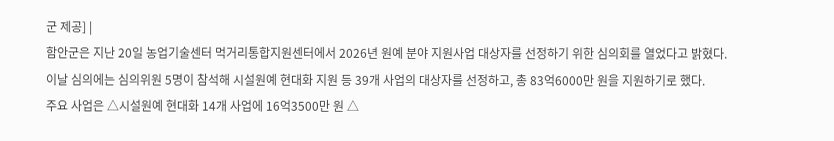군 제공] |
함안군은 지난 20일 농업기술센터 먹거리통합지원센터에서 2026년 원예 분야 지원사업 대상자를 선정하기 위한 심의회를 열었다고 밝혔다.
이날 심의에는 심의위원 5명이 참석해 시설원예 현대화 지원 등 39개 사업의 대상자를 선정하고, 총 83억6000만 원을 지원하기로 했다.
주요 사업은 △시설원예 현대화 14개 사업에 16억3500만 원 △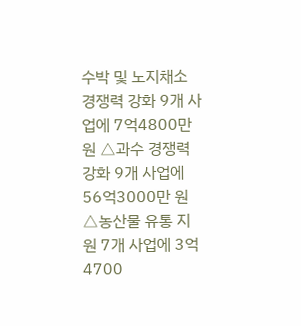수박 및 노지채소 경쟁력 강화 9개 사업에 7억4800만 원 △과수 경쟁력 강화 9개 사업에 56억3000만 원 △농산물 유통 지원 7개 사업에 3억4700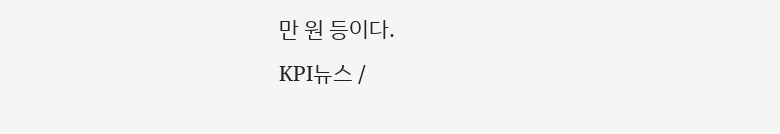만 원 등이다.
KPI뉴스 /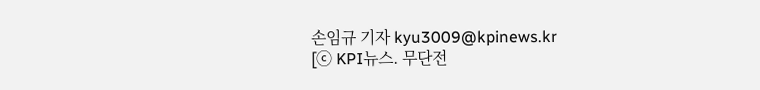손임규 기자 kyu3009@kpinews.kr
[ⓒ KPI뉴스. 무단전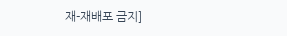재-재배포 금지]